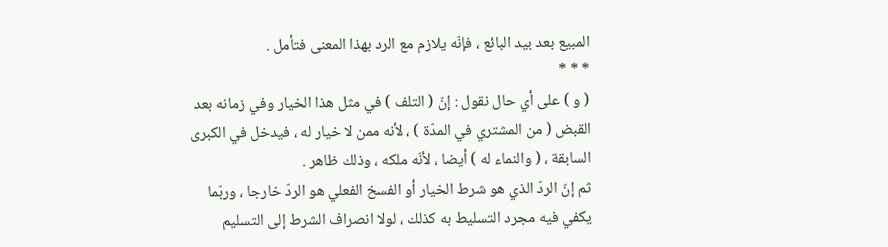المبيع بعد بيد البائع ، فإنّه يلازم مع الرد بهذا المعنى فتأمل .
* * *
( و ) على أي حال نقول : إنّ ( التلف ) في مثل هذا الخيار وفي زمانه بعد القبض ( من المشتري في المدّة ) ، لأنه ممن لا خيار له ، فيدخل في الكبرى السابقة ، ( والنماء له ) أيضا ، لأنّه ملكه ، وذلك ظاهر .
ثم إنّ الردّ الذي هو شرط الخيار أو الفسخ الفعلي هو الردّ خارجا ، وربّما يكفي فيه مجرد التسليط به كذلك ، لولا انصراف الشرط إلى التسليم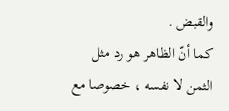والقبض .
كما أنّ الظاهر هو رد مثل الثمن لا نفسه ، خصوصا مع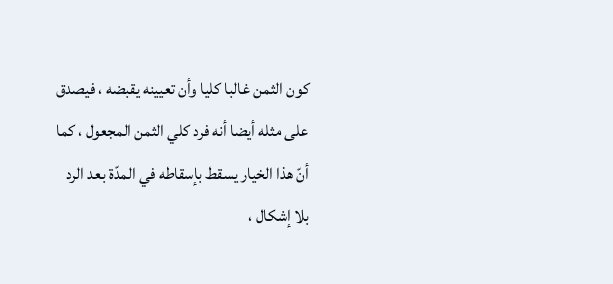كون الثمن غالبا كليا وأن تعيينه يقبضه ، فيصدق على مثله أيضا أنه فرد كلي الثمن المجعول ، كما أنّ هذا الخيار يسقط بإسقاطه في المدّة بعد الرد بلا إشكال ،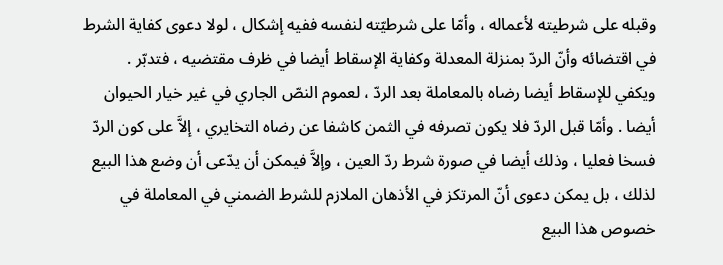وقبله على شرطيته لأعماله ، وأمّا على شرطيّته لنفسه ففيه إشكال ، لولا دعوى كفاية الشرط في اقتضائه وأنّ الردّ بمنزلة المعدلة وكفاية الإسقاط أيضا في ظرف مقتضيه ، فتدبّر .
ويكفي للإسقاط أيضا رضاه بالمعاملة بعد الردّ ، لعموم النصّ الجاري في غير خيار الحيوان أيضا . وأمّا قبل الردّ فلا يكون تصرفه في الثمن كاشفا عن رضاه التخايري ، إلاَّ على كون الردّ فسخا فعليا ، وذلك أيضا في صورة شرط ردّ العين ، وإلاَّ فيمكن أن يدّعى أن وضع هذا البيع لذلك ، بل يمكن دعوى أنّ المرتكز في الأذهان الملازم للشرط الضمني في المعاملة في خصوص هذا البيع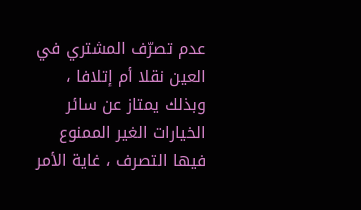عدم تصرّف المشتري في العين نقلا أم إتلافا ، وبذلك يمتاز عن سائر الخيارات الغير الممنوع فيها التصرف ، غاية الأمر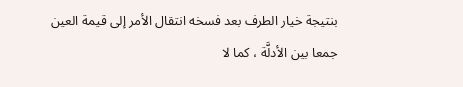بنتيجة خيار الطرف بعد فسخه انتقال الأمر إلى قيمة العين جمعا بين الأدلَّة ، كما لا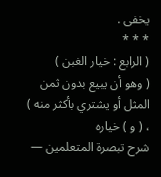يخفى .
* * *
( الرابع : خيار الغبن )
( وهو أن يبيع بدون ثمن المثل أو يشتري بأكثر منه ) ، ( و ) خياره
شرح تبصرة المتعلمين —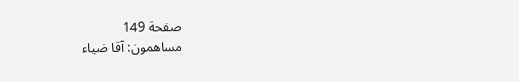صفحة 149
مساهمون: آقا ضياء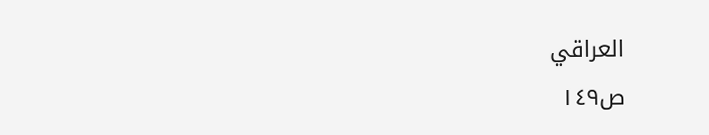العراقي
ص١٤٩